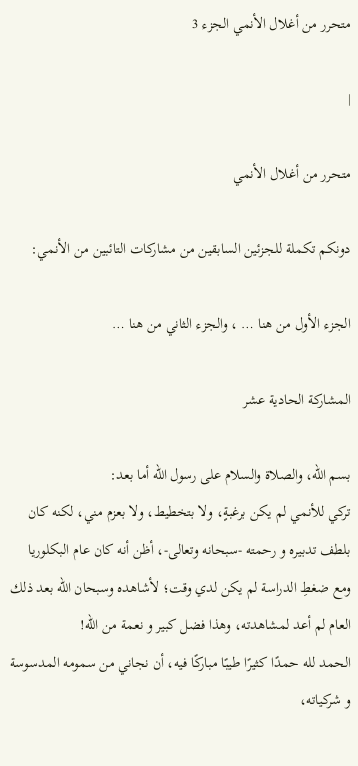متحرر من أغلال الأنمي الجزء 3

|

متحرر من أغلال الأنمي

دونكم تكملة للجزئين السابقين من مشاركات التائبين من الأنمي:

الجزء الأول من هنا … ، والجزء الثاني من هنا …

المشاركة الحادية عشر

بسم الله، والصلاة والسلام على رسول الله أما بعد:
تركي للأنمي لم يكن برغبةٍ، ولا بتخطيط، ولا بعزم مني، لكنه كان بلطف تدبيره و رحمته -سبحانه وتعالى-، أظن أنه كان عام البكلوريا ومع ضغطِ الدراسة لم يكن لدي وقت؛ لأشاهده وسبحان الله بعد ذلك العام لم أعد لمشاهدته، وهذا فضل كبير و نعمة من الله!
الحمد لله حمدًا كثيرًا طيبًا مباركًا فيه، أن نجاني من سمومه المدسوسة و شركياته،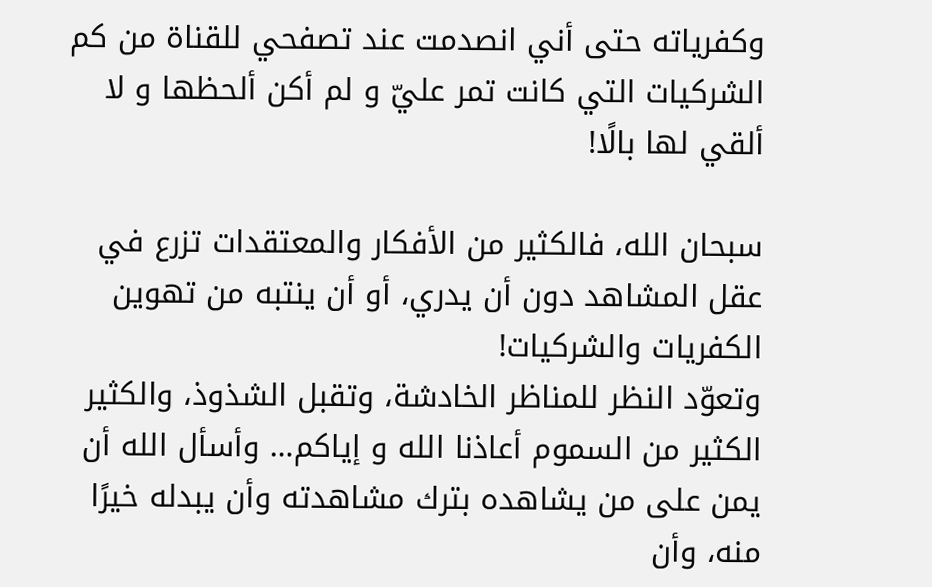وكفرياته حتى أني انصدمت عند تصفحي للقناة من كم الشركيات التي كانت تمر عليّ و لم أكن ألحظها و لا ألقي لها بالًا!

سبحان الله، فالكثير من الأفكار والمعتقدات تزرع في عقل المشاهد دون أن يدري، أو أن ينتبه من تهوين الكفريات والشركيات!
وتعوّد النظر للمناظر الخادشة، وتقبل الشذوذ، والكثير الكثير من السموم أعاذنا الله و إياكم… وأسأل الله أن يمن على من يشاهده بترك مشاهدته وأن يبدله خيرًا منه، وأن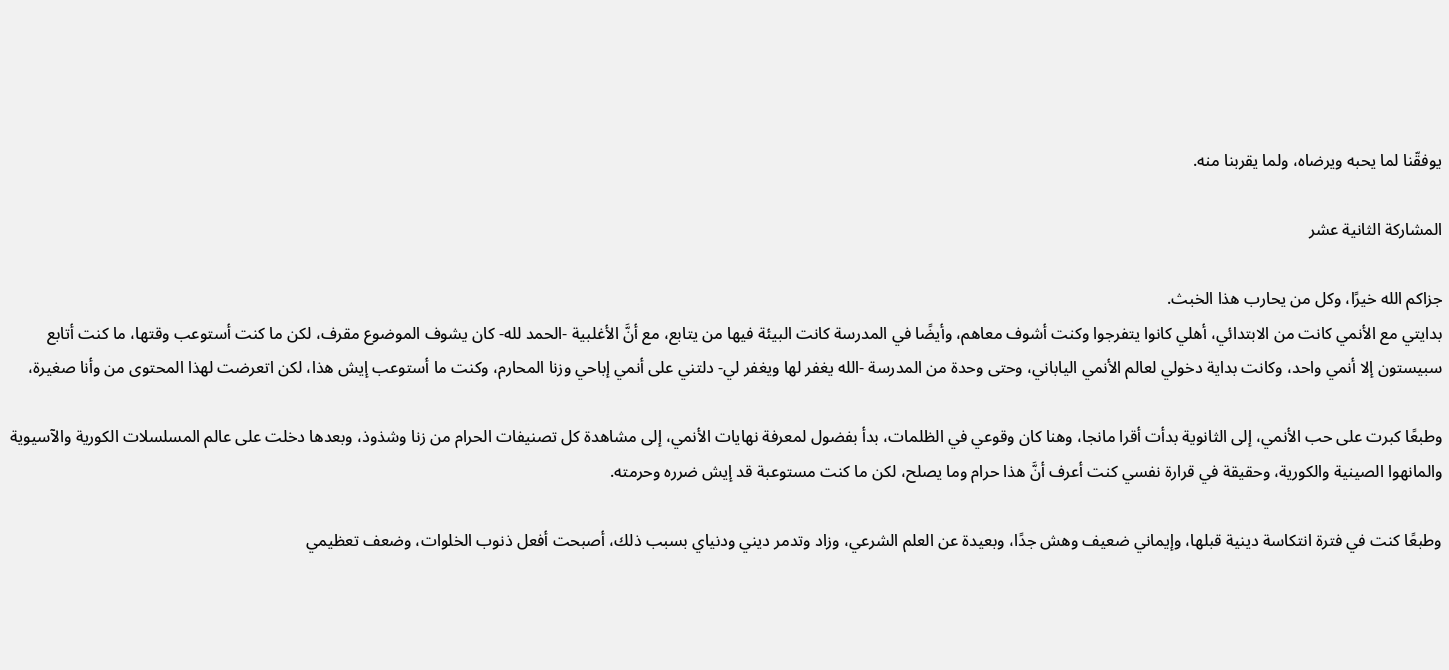يوفقّنا لما يحبه ويرضاه، ولما يقربنا منه.

المشاركة الثانية عشر

جزاكم الله خيرًا، وكل من يحارب هذا الخبث.
بدايتي مع الأنمي كانت من الابتدائي، أهلي كانوا يتفرجوا وكنت أشوف معاهم، وأيضًا في المدرسة كانت البيئة فيها من يتابع، مع أنَّ الأغلبية -الحمد لله- كان يشوف الموضوع مقرف، لكن ما كنت أستوعب وقتها، ما كنت أتابع سبيستون إلا أنمي واحد، وكانت بداية دخولي لعالم الأنمي الياباني، وحتى وحدة من المدرسة -الله يغفر لها ويغفر لي- دلتني على أنمي إباحي وزنا المحارم، وكنت ما أستوعب إيش هذا، لكن اتعرضت لهذا المحتوى من وأنا صغيرة،

وطبعًا كبرت على حب الأنمي، إلى الثانوية بدأت أقرا مانجا، وهنا كان وقوعي في الظلمات، بدأ بفضول لمعرفة نهايات الأنمي، إلى مشاهدة كل تصنيفات الحرام من زنا وشذوذ، وبعدها دخلت على عالم المسلسلات الكورية والآسيوية والمانهوا الصينية والكورية، وحقيقة في قرارة نفسي كنت أعرف أنَّ هذا حرام وما يصلح، لكن ما كنت مستوعبة قد إيش ضرره وحرمته.

وطبعًا كنت في فترة انتكاسة دينية قبلها، وإيماني ضعيف وهش جدًا، وبعيدة عن العلم الشرعي، وزاد وتدمر ديني ودنياي بسبب ذلك، أصبحت أفعل ذنوب الخلوات، وضعف تعظيمي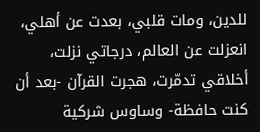للدين، ومات قلبي، بعدت عن أهلي، انعزلت عن العالم، درجاتي نزلت، أخلاقي تدمّرت، هجرت القرآن -بعد أن كنت حافظة- وساوس شركية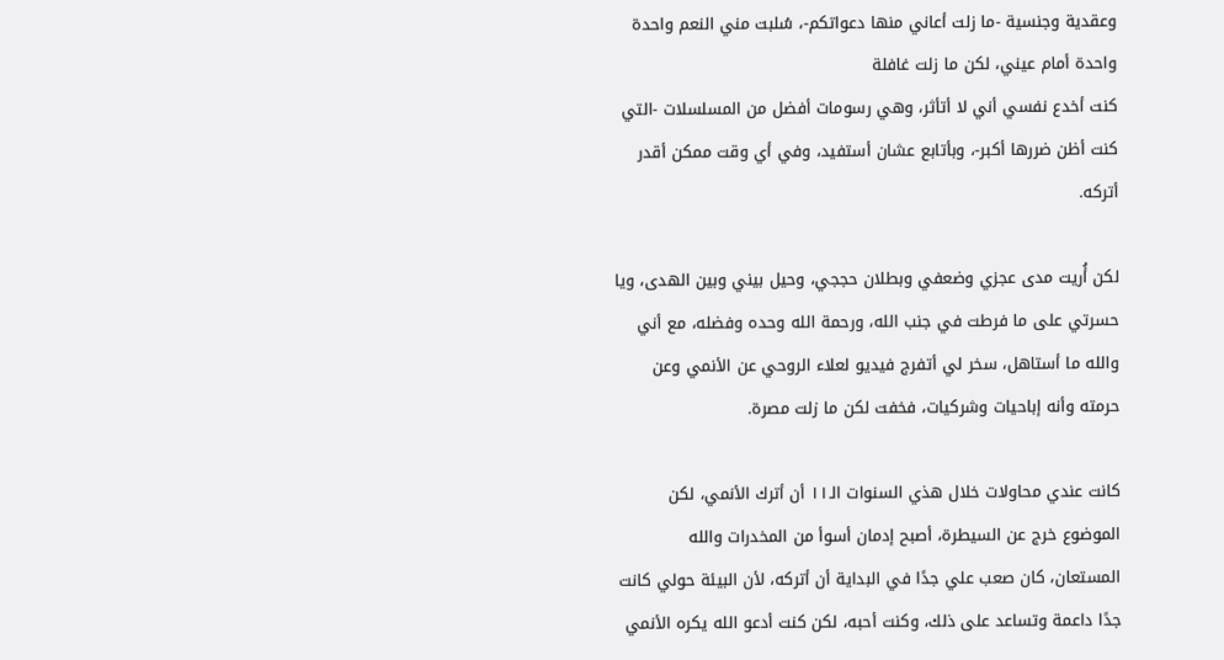وعقدية وجنسية -ما زلت أعاني منها دعواتكم-، سُلبت مني النعم واحدة واحدة أمام عيني، لكن ما زلت غافلة
كنت أخدع نفسي أني لا أتأثر، وهي رسومات أفضل من المسلسلات -التي كنت أظن ضررها أكبر-، وبأتابع عشان أستفيد، وفي أي وقت ممكن أقدر أتركه.

لكن أُريت مدى عجزي وضعفي وبطلان حججي، وحيل بيني وبين الهدى، ويا حسرتي على ما فرطت في جنب الله، ورحمة الله وحده وفضله، مع أني والله ما أستاهل، سخر لي أتفرج فيديو لعلاء الروحي عن الأنمي وعن حرمته وأنه إباحيات وشركيات، فخفت لكن ما زلت مصرة.

كانت عندي محاولات خلال هذي السنوات الـ١١ أن أترك الأنمي، لكن الموضوع خرج عن السيطرة، أصبح إدمان أسوأ من المخدرات والله المستعان، كان صعب علي جدًا في البداية أن أتركه، لأن البيئة حولي كانت جدًا داعمة وتساعد على ذلك، وكنت أحبه، لكن كنت أدعو الله يكره الأنمي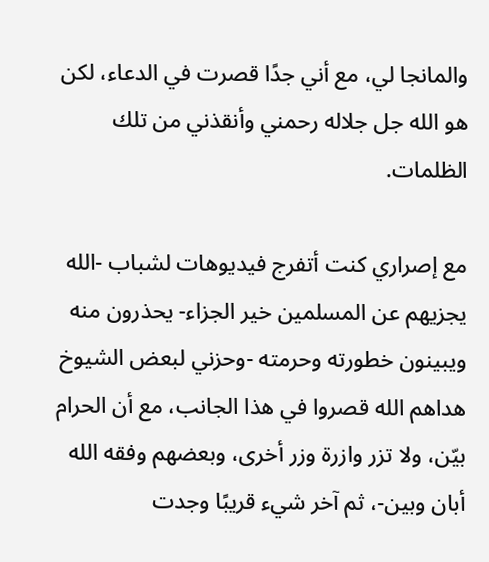والمانجا لي، مع أني جدًا قصرت في الدعاء، لكن هو الله جل جلاله رحمني وأنقذني من تلك الظلمات.

مع إصراري كنت أتفرج فيديوهات لشباب -الله يجزيهم عن المسلمين خير الجزاء- يحذرون منه ويبينون خطورته وحرمته -وحزني لبعض الشيوخ هداهم الله قصروا في هذا الجانب، مع أن الحرام بيّن، ولا تزر وازرة وزر أخرى، وبعضهم وفقه الله أبان وبين-، ثم آخر شيء قريبًا وجدت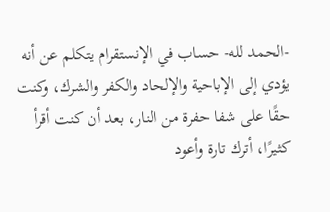-الحمد لله- حساب في الإنستقرام يتكلم عن أنه يؤدي إلى الإباحية والإلحاد والكفر والشرك، وكنت حقًا على شفا حفرة من النار، بعد أن كنت أقرأ كثيرًا، أترك تارة وأعود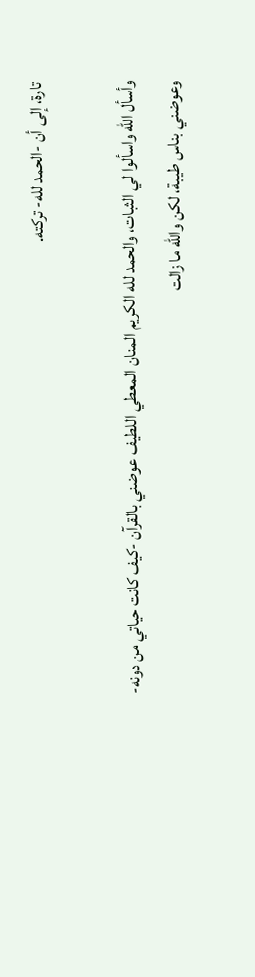تارة، إلى أن -الحمد لله- تركته.

وأسأل الله واسألوا لي الثبات، والحمد لله الكريم المنان المعطي اللطيف عوضني بالقرآن -كيف كانت حياتي من دونه- وعوضني بناس طيبة، لكن والله ما زالت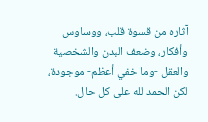آثاره من قسوة قلب، ووساوس وأفكار، وضعف البدن والشخصية والعقل -وما خفي أعظم- موجودة، لكن الحمد لله على كل حال.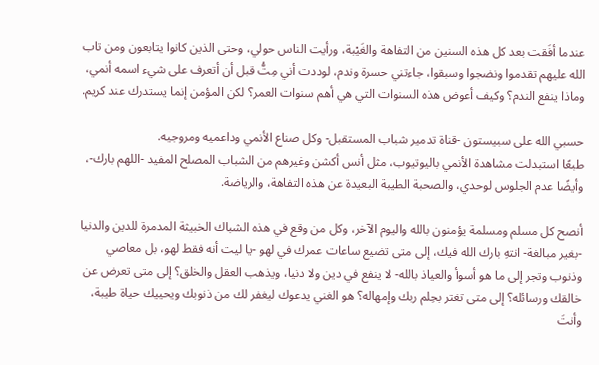عندما أفَقت بعد كل هذه السنين من التفاهة والغَيْبة، ورأيت الناس حولي، وحتى الذين كانوا يتابعون ومن تاب الله عليهم تقدموا ونضجوا وسبقوا، جاءتني حسرة وندم، لوددت أني مِتُّ قبل أن أتعرف على شيء اسمه أنمي، وماذا ينفع الندم؟ وكيف أعوض هذه السنوات التي هي أهم سنوات العمر؟ لكن المؤمن إنما يستدرك عند كريم.

حسبي الله على سبيستون -قناة تدمير شباب المستقبل- وكل صناع الأنمي وداعميه ومروجيه.
طبعًا استبدلت مشاهدة الأنمي باليوتيوب، مثل أنس أكشن وغيرهم من الشباب المصلح المفيد -اللهم بارك-، وأيضًا عدم الجلوس لوحدي، والصحبة الطيبة البعيدة عن هذه التفاهة، والرياضة.

أنصح كل مسلم ومسلمة يؤمنون بالله واليوم الآخر، وكل من وقع في هذه الشباك الخبيثة المدمرة للدين والدنيا -بغير مبالغة- انتهِ بارك الله فيك، إلى متى تضيع ساعات عمرك في لهو -يا ليت أنه فقط لهو، بل معاصي وذنوب وتجر إلى ما هو أسوأ والعياذ بالله- لا ينفع في دين ولا دنيا، ويذهب العقل والخلق؟ إلى متى تعرض عن خالقك ورسائله؟ إلى متى تغتر بحِلم ربك وإمهاله؟ هو الغني يدعوك ليغفر لك من ذنوبك ويحييك حياة طيبة، وأنتَ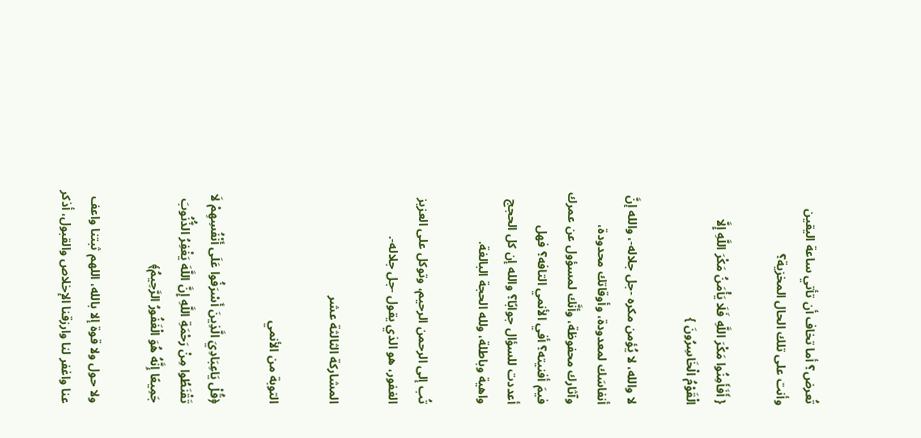تُعرض؟ أما تخاف أن تأتي ساعة اليقين وأنت على تلك الحال المخزية؟

{ أَفَأَمِنُوا مَكْرَ اللَّهِ فَلَا يَأْمَنُ مَكْرَ اللَّهِ إِلَّا الْقَوْمُ الْخَاسِرُونَ }

لا والله، لا يُؤمن مكره -جل جلاله-، والله إنَّ أنفاسَك لمعدودة، وأوقاتك محدودة، وآثارك محفوظة، وأنَّك لمسؤول عن عمرك فيمَ أفنيته؟ أفي الأنمي التافه؟ فهل أعددت للسؤال جوابًا؟ والله إن كل الحجج واهية وباطلة، ولله الحجة البالغة.

تُب إلى الرحمن الرحيم، وتوكل على العزيز الغفور، هو الذي يقول -جل جلاله-.

المشاركة الثالثة عشر

التوبة من الأنمي

﴿قُلْ يَاعِبَادِيَ الَّذِينَ أَسْرَفُوا عَلَى أَنْفُسِهِمْ لَا تَقْنَطُوا مِنْ رَحْمَةِ اللَّهِ إِنَّ اللَّهَ يَغْفِرُ الذُّنُوبَ جَمِيعًا إِنَّهُ هُوَ الْغَفُورُ الرَّحِيمُ﴾

ولا حول ولا قوة إلا بالله، اللهم ثبتنا واعف عنا واغفر لنا وارزقنا الإخلاص والقبول، أذكر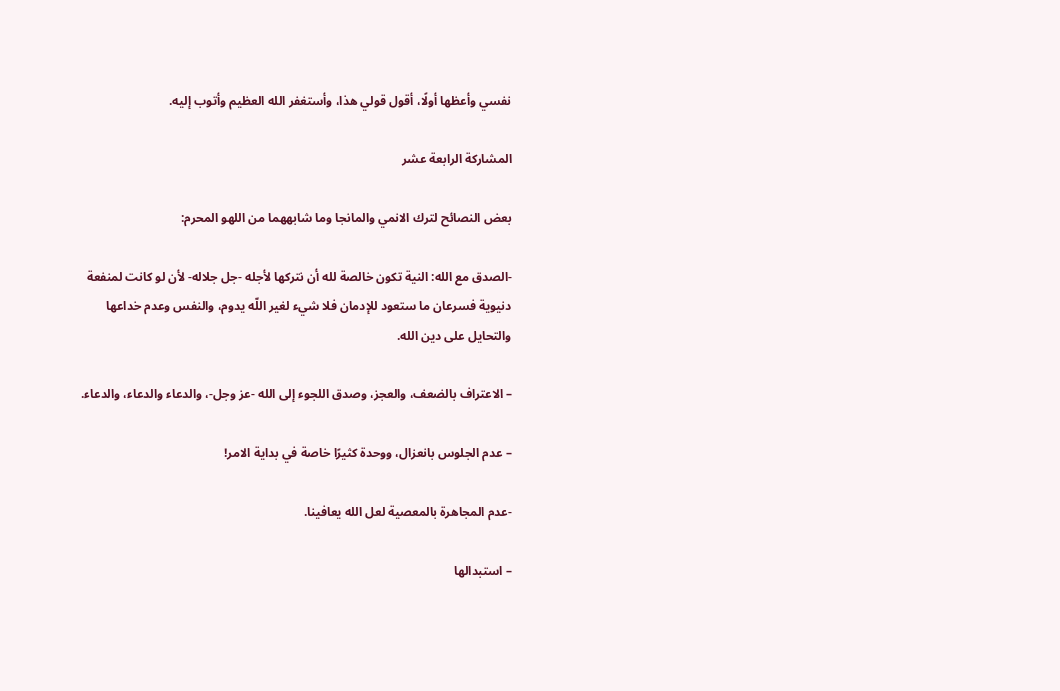نفسي وأعظها أولًا، أقول قولي هذا، وأستغفر الله العظيم وأتوب إليه.

المشاركة الرابعة عشر

بعض النصائح لترك الانمي والمانجا وما شابههما من اللهو المحرم:

-الصدق مع الله: النية تكون خالصة لله أن نتركها لأجله -جل جلاله- لأن لو كانت لمنفعة دنيوية فسرعان ما ستعود للإدمان فلا شيء لغير اللّه يدوم، والنفس وعدم خداعها والتحايل على دين الله.

– الاعتراف بالضعف، والعجز، وصدق اللجوء إلى الله -عز وجل-، والدعاء والدعاء، والدعاء.

– عدم الجلوس بانعزال، ووحدة كثيرًا خاصة في بداية الامر!

-عدم المجاهرة بالمعصية لعل الله يعافينا.

– استبدالها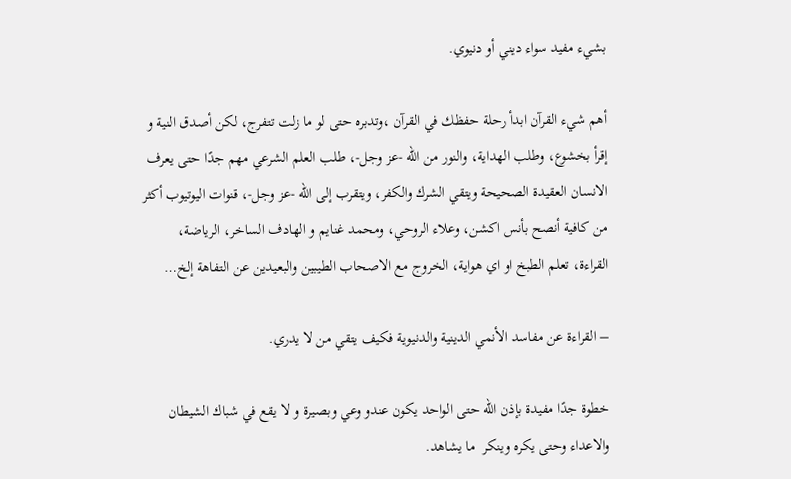بشيء مفيد سواء ديني أو دنيوي.

أهم شيء القرآن ابدأ رحلة حفظك في القرآن ،وتدبره حتى لو ما زلت تتفرج، لكن أصدق النية و إقرأ بخشوع، وطلب الهداية، والنور من اللّه -عز وجل-، طلب العلم الشرعي مهم جدًا حتى يعرف الانسان العقيدة الصحيحة ويتقي الشرك والكفر، ويتقرب إلى الله -عز وجل-، قنوات اليوتيوب أكثر من كافية أنصح بأنس اكشن، وعلاء الروحي، ومحمد غنايم و الهادف الساخر، الرياضة، القراءة، تعلم الطبخ او اي هواية، الخروج مع الاصحاب الطيبين والبعيدين عن التفاهة إلخ…

– القراءة عن مفاسد الأنمي الدينية والدنيوية فكيف يتقي من لا يدري.

خطوة جدًا مفيدة بإذن الله حتى الواحد يكون عندو وعي وبصيرة و لا يقع في شباك الشيطان والاعداء وحتى يكره وينكر  ما يشاهد.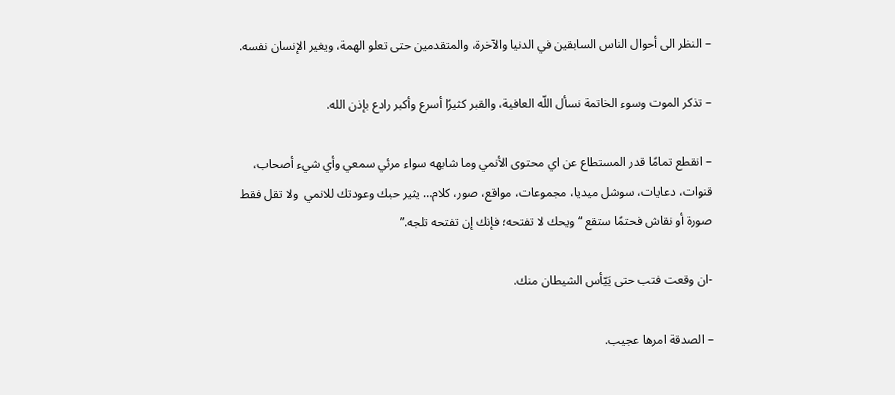– النظر الى أحوال الناس السابقين في الدنيا والآخرة، والمتقدمين حتى تعلو الهمة، ويغير الإنسان نفسه.

– تذكر الموت وسوء الخاتمة نسأل اللّه العافية، والقبر كثيرًا أسرع وأكبر رادع بإذن الله.

– انقطع تمامًا قدر المستطاع عن اي محتوى الأنمي وما شابهه سواء مرئي سمعي وأي شيء أصحاب، قنوات، دعايات، سوشل ميديا، مجموعات، مواقع، صور، كلام… يثير حبك وعودتك للانمي  ولا تقل فقط صورة أو نقاش فحتمًا ستقع “ويحك لا تفتحه؛ فإنك إن تفتحه تلجه.”

-ان وقعت فتب حتى يَيّأس الشيطان منك.

– الصدقة امرها عجيب.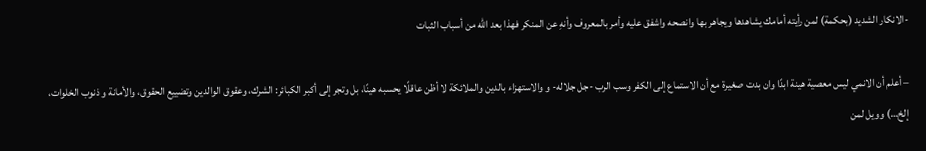-الانكار الشديد (بحكمة) لمن رأيته أمامك يشاهدها ويجاهر بها وانصحه واشفق عليه وأمر بالمعروف وأنهِ عن المنكر فهذا بعد اللّه من أسباب الثبات

– أعلم أن الانمي ليس معصية هينة ابدًا وان بدت صغيرة مع أن الاستماع إلى الكفر وسب الرب -جل جلاله- و والاستهزاء بالدين والملائكة لا أظن عاقلًا يحسبه هينًا، بل وتجر إلى أكبر الكبائر: الشرك، وعقوق الوالدين وتضييع الحقوق، والأمانة و ذنوب الخلوات، إلخ…) وويل لمن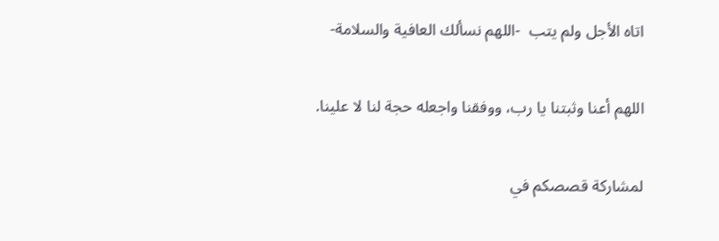اتاه الأجل ولم يتب  -اللهم نسألك العافية والسلامة-

اللهم أعنا وثبتنا يا رب، ووفقنا واجعله حجة لنا لا علينا.

لمشاركة قصصكم في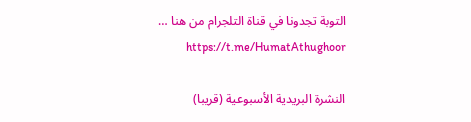التوبة تجدونا في قناة التلجرام من هنا … https://t.me/HumatAthughoor

النشرة البريدية الأسبوعية (قريبا)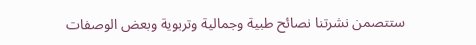ستتصمن نشرتنا نصائح طبية وجمالية وتربوية وبعض الوصفات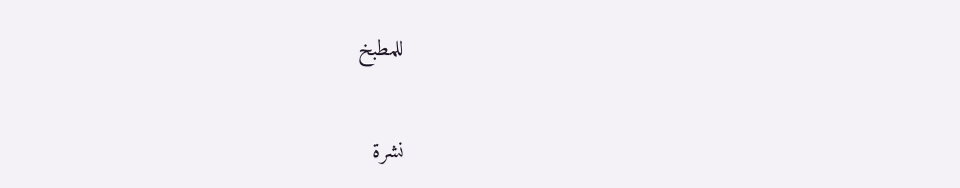للمطبخ

نشرة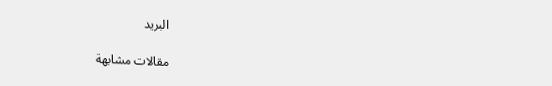البريد

مقالات مشابهة